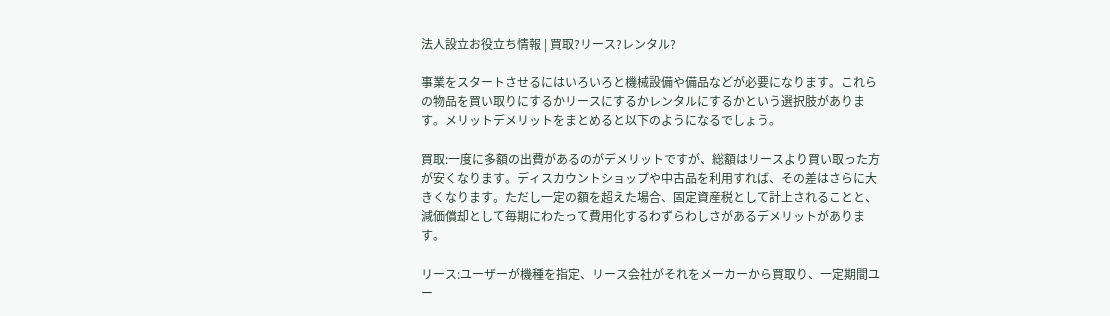法人設立お役立ち情報 | 買取?リース?レンタル?

事業をスタートさせるにはいろいろと機械設備や備品などが必要になります。これらの物品を買い取りにするかリースにするかレンタルにするかという選択肢があります。メリットデメリットをまとめると以下のようになるでしょう。

買取:一度に多額の出費があるのがデメリットですが、総額はリースより買い取った方が安くなります。ディスカウントショップや中古品を利用すれば、その差はさらに大きくなります。ただし一定の額を超えた場合、固定資産税として計上されることと、減価償却として毎期にわたって費用化するわずらわしさがあるデメリットがあります。

リース:ユーザーが機種を指定、リース会社がそれをメーカーから買取り、一定期間ユー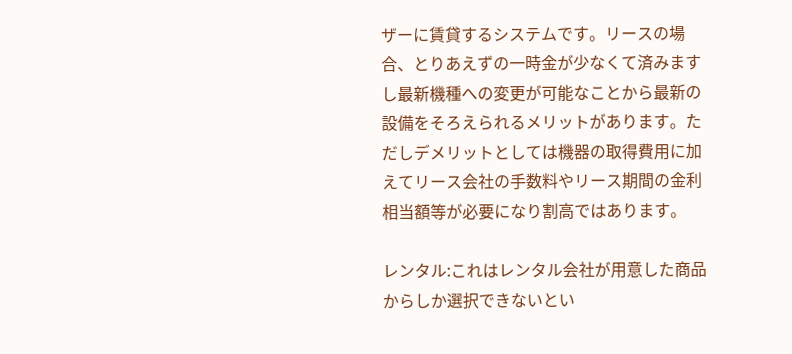ザーに賃貸するシステムです。リースの場合、とりあえずの一時金が少なくて済みますし最新機種への変更が可能なことから最新の設備をそろえられるメリットがあります。ただしデメリットとしては機器の取得費用に加えてリース会社の手数料やリース期間の金利相当額等が必要になり割高ではあります。

レンタル:これはレンタル会社が用意した商品からしか選択できないとい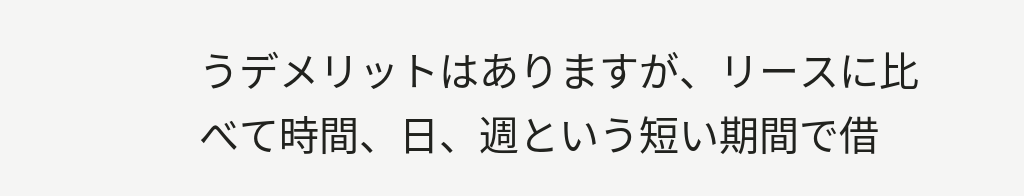うデメリットはありますが、リースに比べて時間、日、週という短い期間で借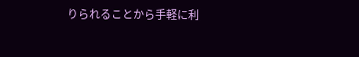りられることから手軽に利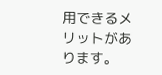用できるメリットがあります。